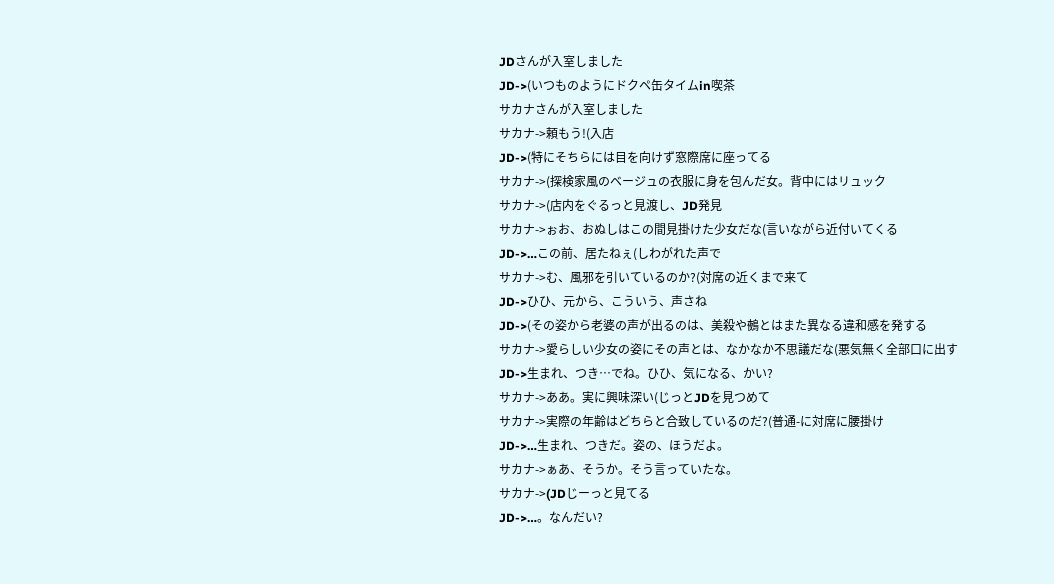JDさんが入室しました
JD->(いつものようにドクペ缶タイムin喫茶
サカナさんが入室しました
サカナ->頼もう!(入店
JD->(特にそちらには目を向けず窓際席に座ってる
サカナ->(探検家風のベージュの衣服に身を包んだ女。背中にはリュック
サカナ->(店内をぐるっと見渡し、JD発見
サカナ->ぉお、おぬしはこの間見掛けた少女だな(言いながら近付いてくる
JD->…この前、居たねぇ(しわがれた声で
サカナ->む、風邪を引いているのか?(対席の近くまで来て
JD->ひひ、元から、こういう、声さね
JD->(その姿から老婆の声が出るのは、美殺や鵺とはまた異なる違和感を発する
サカナ->愛らしい少女の姿にその声とは、なかなか不思議だな(悪気無く全部口に出す
JD->生まれ、つき…でね。ひひ、気になる、かい?
サカナ->ああ。実に興味深い(じっとJDを見つめて
サカナ->実際の年齢はどちらと合致しているのだ?(普通-に対席に腰掛け
JD->…生まれ、つきだ。姿の、ほうだよ。
サカナ->ぁあ、そうか。そう言っていたな。
サカナ->(JDじーっと見てる
JD->…。なんだい?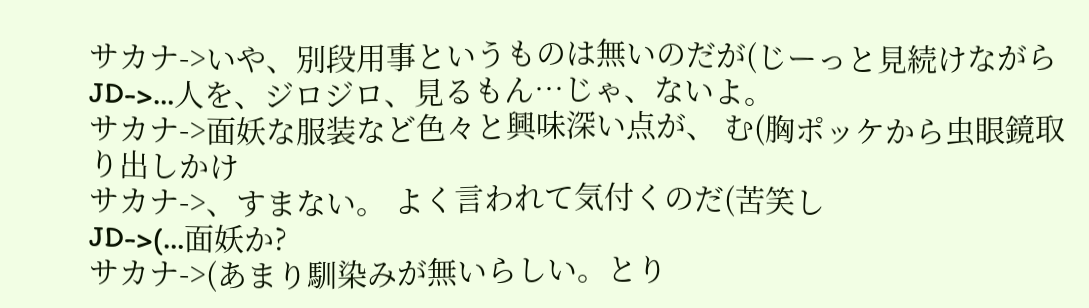サカナ->いや、別段用事というものは無いのだが(じーっと見続けながら
JD->…人を、ジロジロ、見るもん…じゃ、ないよ。
サカナ->面妖な服装など色々と興味深い点が、 む(胸ポッケから虫眼鏡取り出しかけ
サカナ->、すまない。 よく言われて気付くのだ(苦笑し
JD->(…面妖か?
サカナ->(あまり馴染みが無いらしい。とり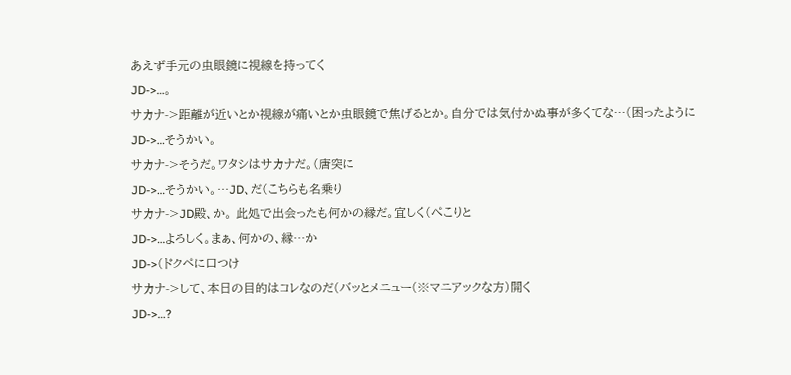あえず手元の虫眼鏡に視線を持ってく
JD->…。
サカナ->距離が近いとか視線が痛いとか虫眼鏡で焦げるとか。自分では気付かぬ事が多くてな…(困ったように
JD->…そうかい。
サカナ->そうだ。ワタシはサカナだ。(唐突に
JD->…そうかい。…JD、だ(こちらも名乗り
サカナ->JD殿、か。 此処で出会ったも何かの縁だ。宜しく(ぺこりと
JD->…よろしく。まぁ、何かの、縁…か
JD->(ドクペに口つけ
サカナ->して、本日の目的はコレなのだ(バッとメニュー(※マニアックな方)開く
JD->…?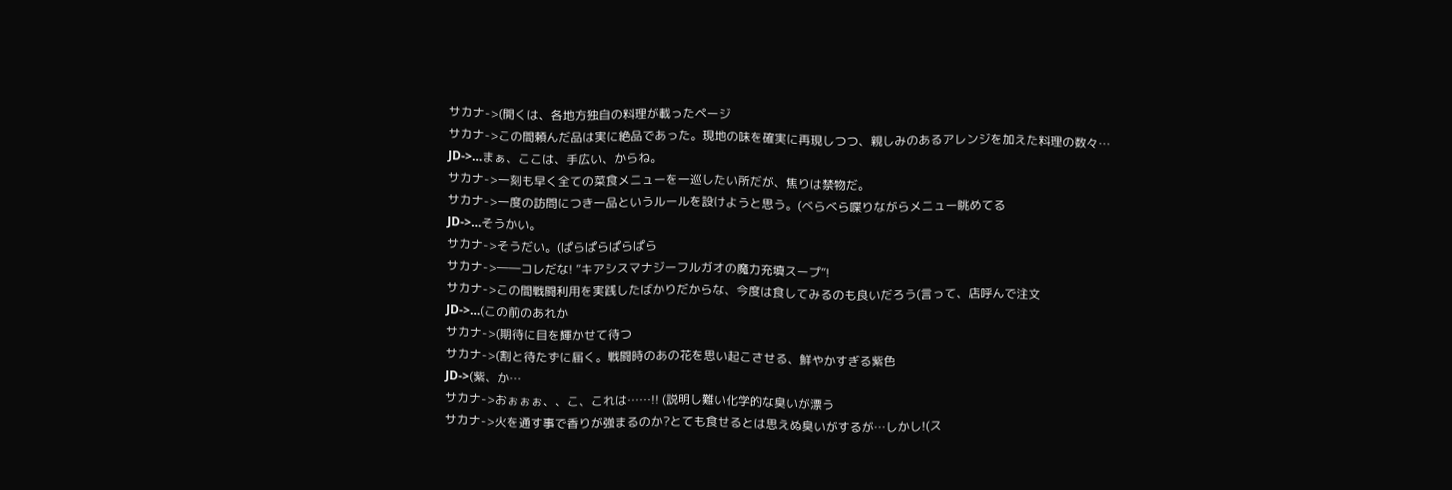サカナ->(開くは、各地方独自の料理が載ったページ
サカナ->この間頼んだ品は実に絶品であった。現地の味を確実に再現しつつ、親しみのあるアレンジを加えた料理の数々…
JD->…まぁ、ここは、手広い、からね。
サカナ->一刻も早く全ての菜食メニューを一巡したい所だが、焦りは禁物だ。
サカナ->一度の訪問につき一品というルールを設けようと思う。(べらべら喋りながらメニュー眺めてる
JD->…そうかい。
サカナ->そうだい。(ぱらぱらぱらぱら
サカナ->――コレだな! ”キアシスマナジーフルガオの魔力充填スープ”!
サカナ->この間戦闘利用を実践したばかりだからな、今度は食してみるのも良いだろう(言って、店呼んで注文
JD->…(この前のあれか
サカナ->(期待に目を輝かせて待つ
サカナ->(割と待たずに届く。戦闘時のあの花を思い起こさせる、鮮やかすぎる紫色
JD->(紫、か…
サカナ->おぉぉぉ、、こ、これは……!! (説明し難い化学的な臭いが漂う
サカナ->火を通す事で香りが強まるのか?とても食せるとは思えぬ臭いがするが…しかし!(ス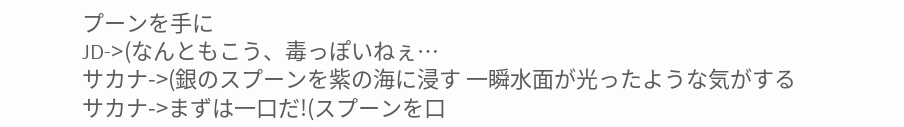プーンを手に
JD->(なんともこう、毒っぽいねぇ…
サカナ->(銀のスプーンを紫の海に浸す 一瞬水面が光ったような気がする
サカナ->まずは一口だ!(スプーンを口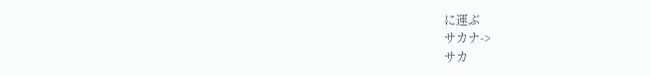に運ぶ
サカナ->
サカ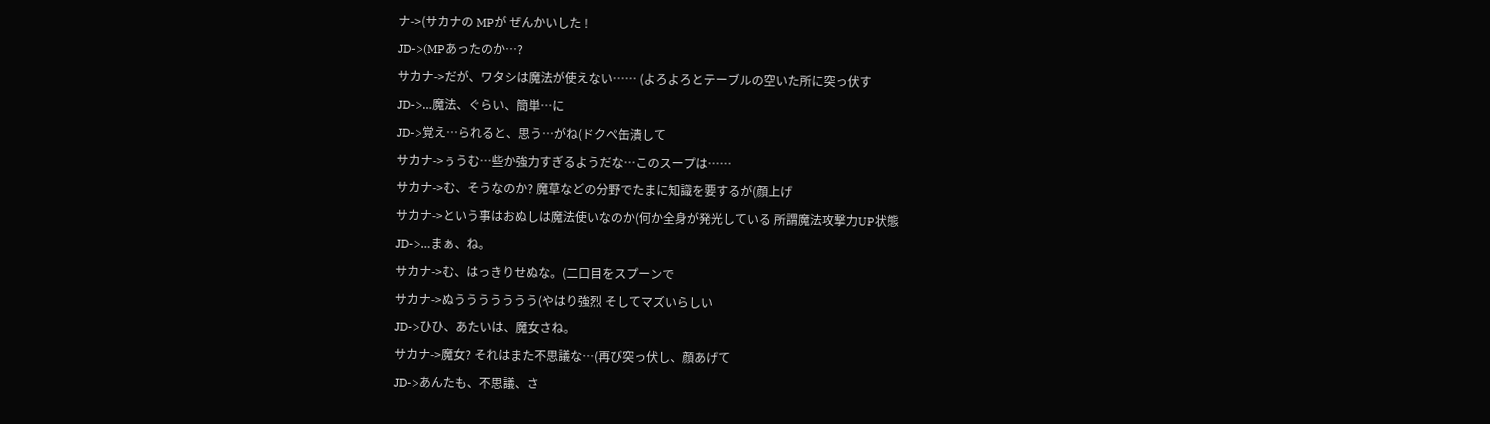ナ->(サカナの MPが ぜんかいした !
JD->(MPあったのか…?
サカナ->だが、ワタシは魔法が使えない…… (よろよろとテーブルの空いた所に突っ伏す
JD->…魔法、ぐらい、簡単…に
JD->覚え…られると、思う…がね(ドクペ缶潰して
サカナ->ぅうむ…些か強力すぎるようだな…このスープは……
サカナ->む、そうなのか? 魔草などの分野でたまに知識を要するが(顔上げ
サカナ->という事はおぬしは魔法使いなのか(何か全身が発光している 所謂魔法攻撃力UP状態
JD->…まぁ、ね。
サカナ->む、はっきりせぬな。(二口目をスプーンで
サカナ->ぬううううううう(やはり強烈 そしてマズいらしい
JD->ひひ、あたいは、魔女さね。
サカナ->魔女? それはまた不思議な…(再び突っ伏し、顔あげて
JD->あんたも、不思議、さ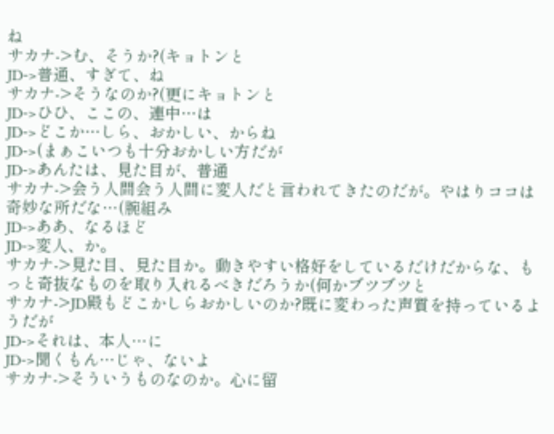ね
サカナ->む、そうか?(キョトンと
JD->普通、すぎて、ね
サカナ->そうなのか?(更にキョトンと
JD->ひひ、ここの、連中…は
JD->どこか…しら、おかしい、からね
JD->(まぁこいつも十分おかしい方だが
JD->あんたは、見た目が、普通
サカナ->会う人間会う人間に変人だと言われてきたのだが。やはりココは奇妙な所だな…(腕組み
JD->ああ、なるほど
JD->変人、か。
サカナ->見た目、見た目か。動きやすい格好をしているだけだからな、もっと奇抜なものを取り入れるべきだろうか(何かブツブツと
サカナ->JD殿もどこかしらおかしいのか?既に変わった声質を持っているようだが
JD->それは、本人…に
JD->聞くもん…じゃ、ないよ
サカナ->そういうものなのか。心に留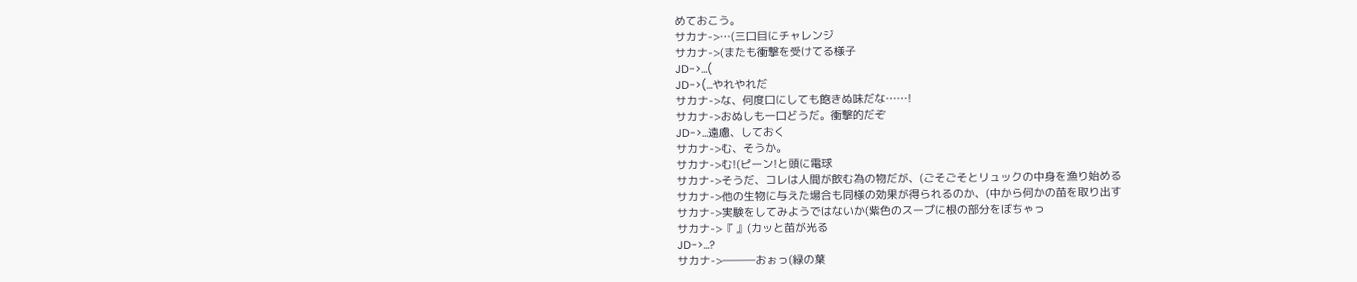めておこう。
サカナ->…(三口目にチャレンジ
サカナ->(またも衝撃を受けてる様子
JD->…(
JD->(…やれやれだ
サカナ->な、何度口にしても飽きぬ味だな……!
サカナ->おぬしも一口どうだ。衝撃的だぞ
JD->…遠慮、しておく
サカナ->む、そうか。
サカナ->む!(ピーン!と頭に電球
サカナ->そうだ、コレは人間が飲む為の物だが、(ごそごそとリュックの中身を漁り始める
サカナ->他の生物に与えた場合も同様の効果が得られるのか、(中から何かの苗を取り出す
サカナ->実験をしてみようではないか(紫色のスープに根の部分をぼちゃっ
サカナ->『 』(カッと苗が光る
JD->…?
サカナ->―――おぉっ(緑の葉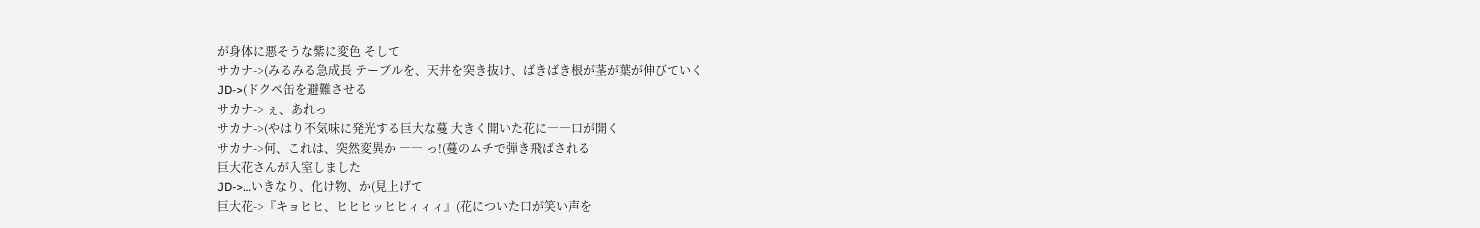が身体に悪そうな紫に変色 そして
サカナ->(みるみる急成長 テーブルを、天井を突き抜け、ばきばき根が茎が葉が伸びていく
JD->(ドクペ缶を避難させる
サカナ-> ぇ、あれっ
サカナ->(やはり不気味に発光する巨大な蔓 大きく開いた花に――口が開く
サカナ->何、これは、突然変異か ―― っ!(蔓のムチで弾き飛ばされる
巨大花さんが入室しました
JD->…いきなり、化け物、か(見上げて
巨大花->『キョヒヒ、ヒヒヒッヒヒィィィ』(花についた口が笑い声を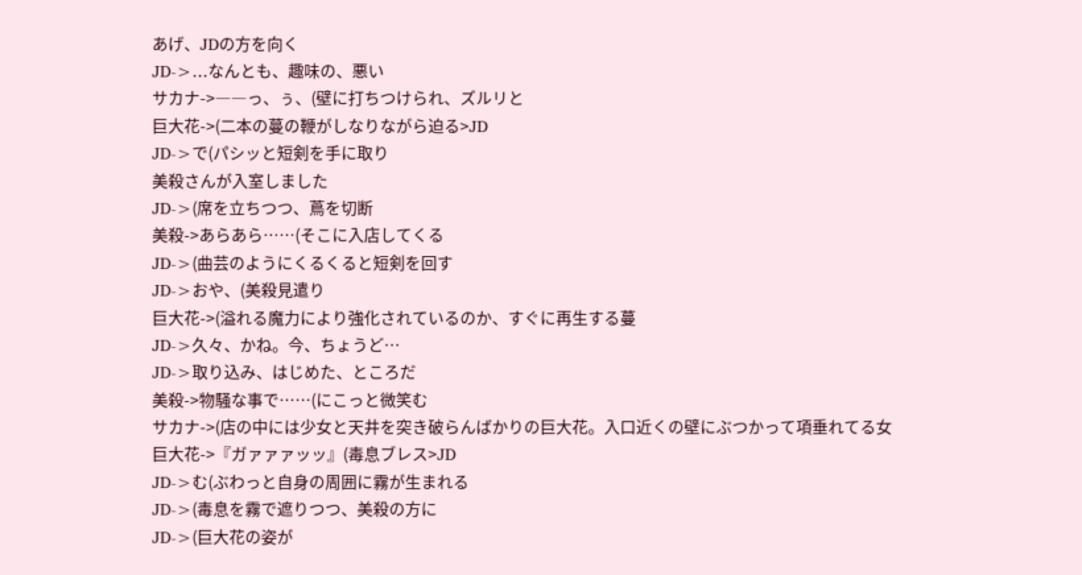あげ、JDの方を向く
JD->…なんとも、趣味の、悪い
サカナ->――っ、ぅ、(壁に打ちつけられ、ズルリと
巨大花->(二本の蔓の鞭がしなりながら迫る>JD
JD->で(パシッと短剣を手に取り
美殺さんが入室しました
JD->(席を立ちつつ、蔦を切断
美殺->あらあら……(そこに入店してくる
JD->(曲芸のようにくるくると短剣を回す
JD->おや、(美殺見遣り
巨大花->(溢れる魔力により強化されているのか、すぐに再生する蔓
JD->久々、かね。今、ちょうど…
JD->取り込み、はじめた、ところだ
美殺->物騒な事で……(にこっと微笑む
サカナ->(店の中には少女と天井を突き破らんばかりの巨大花。入口近くの壁にぶつかって項垂れてる女
巨大花->『ガァァァッッ』(毒息ブレス>JD
JD->む(ぶわっと自身の周囲に霧が生まれる
JD->(毒息を霧で遮りつつ、美殺の方に
JD->(巨大花の姿が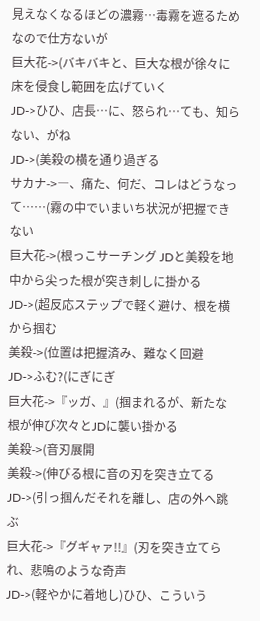見えなくなるほどの濃霧…毒霧を遮るためなので仕方ないが
巨大花->(バキバキと、巨大な根が徐々に床を侵食し範囲を広げていく
JD->ひひ、店長…に、怒られ…ても、知らない、がね
JD->(美殺の横を通り過ぎる
サカナ->―、痛た、何だ、コレはどうなって……(霧の中でいまいち状況が把握できない
巨大花->(根っこサーチング JDと美殺を地中から尖った根が突き刺しに掛かる
JD->(超反応ステップで軽く避け、根を横から掴む
美殺->(位置は把握済み、難なく回避
JD->ふむ?(にぎにぎ
巨大花->『ッガ、』(掴まれるが、新たな根が伸び次々とJDに襲い掛かる
美殺->(音刃展開
美殺->(伸びる根に音の刃を突き立てる
JD->(引っ掴んだそれを離し、店の外へ跳ぶ
巨大花->『グギャァ!!』(刃を突き立てられ、悲鳴のような奇声
JD->(軽やかに着地し)ひひ、こういう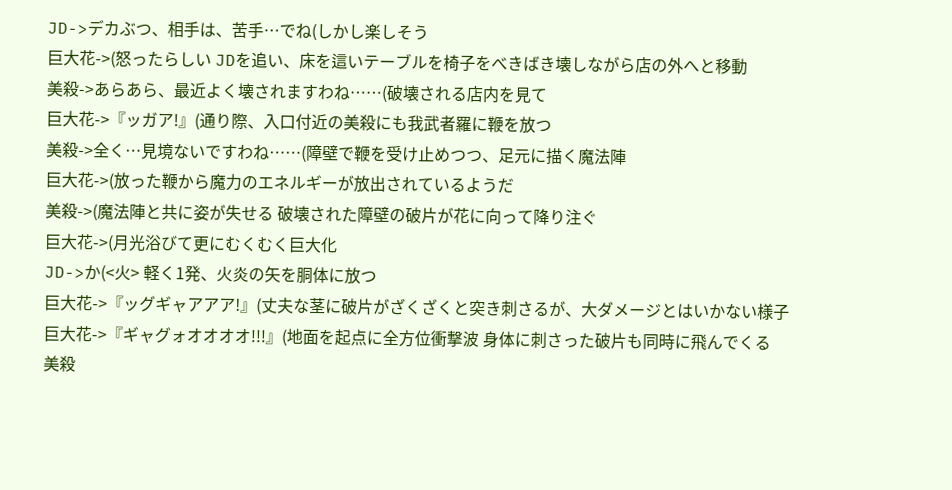JD->デカぶつ、相手は、苦手…でね(しかし楽しそう
巨大花->(怒ったらしい JDを追い、床を這いテーブルを椅子をべきばき壊しながら店の外へと移動
美殺->あらあら、最近よく壊されますわね……(破壊される店内を見て
巨大花->『ッガア!』(通り際、入口付近の美殺にも我武者羅に鞭を放つ
美殺->全く…見境ないですわね……(障壁で鞭を受け止めつつ、足元に描く魔法陣
巨大花->(放った鞭から魔力のエネルギーが放出されているようだ
美殺->(魔法陣と共に姿が失せる 破壊された障壁の破片が花に向って降り注ぐ
巨大花->(月光浴びて更にむくむく巨大化
JD->か(<火> 軽く1発、火炎の矢を胴体に放つ
巨大花->『ッグギャアアア!』(丈夫な茎に破片がざくざくと突き刺さるが、大ダメージとはいかない様子
巨大花->『ギャグォオオオオ!!!』(地面を起点に全方位衝撃波 身体に刺さった破片も同時に飛んでくる
美殺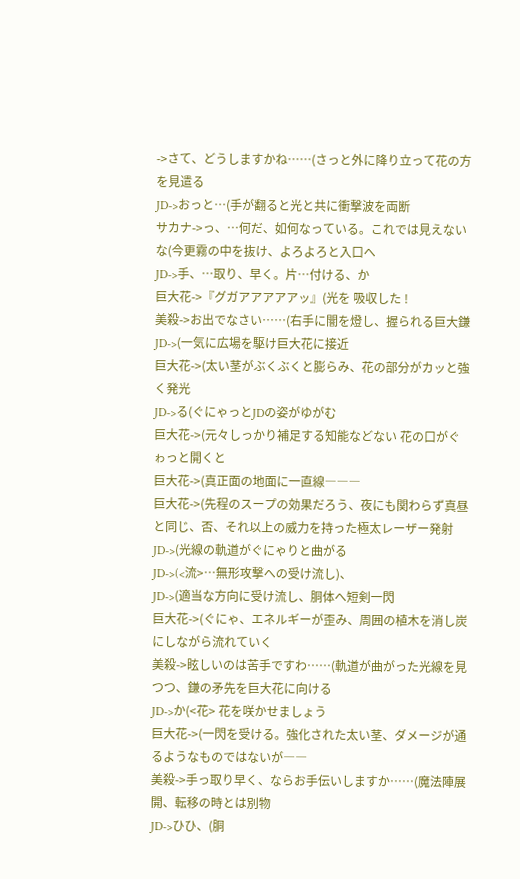->さて、どうしますかね……(さっと外に降り立って花の方を見遣る
JD->おっと…(手が翻ると光と共に衝撃波を両断
サカナ->っ、…何だ、如何なっている。これでは見えないな(今更霧の中を抜け、よろよろと入口へ
JD->手、…取り、早く。片…付ける、か
巨大花->『グガアアアアアッ』(光を 吸収した !
美殺->お出でなさい……(右手に闇を燈し、握られる巨大鎌
JD->(一気に広場を駆け巨大花に接近
巨大花->(太い茎がぶくぶくと膨らみ、花の部分がカッと強く発光
JD->る(ぐにゃっとJDの姿がゆがむ
巨大花->(元々しっかり補足する知能などない 花の口がぐゎっと開くと
巨大花->(真正面の地面に一直線―――
巨大花->(先程のスープの効果だろう、夜にも関わらず真昼と同じ、否、それ以上の威力を持った極太レーザー発射
JD->(光線の軌道がぐにゃりと曲がる
JD->(<流>…無形攻撃への受け流し)、
JD->(適当な方向に受け流し、胴体へ短剣一閃
巨大花->(ぐにゃ、エネルギーが歪み、周囲の植木を消し炭にしながら流れていく
美殺->眩しいのは苦手ですわ……(軌道が曲がった光線を見つつ、鎌の矛先を巨大花に向ける
JD->か(<花> 花を咲かせましょう
巨大花->(一閃を受ける。強化された太い茎、ダメージが通るようなものではないが――
美殺->手っ取り早く、ならお手伝いしますか……(魔法陣展開、転移の時とは別物
JD->ひひ、(胴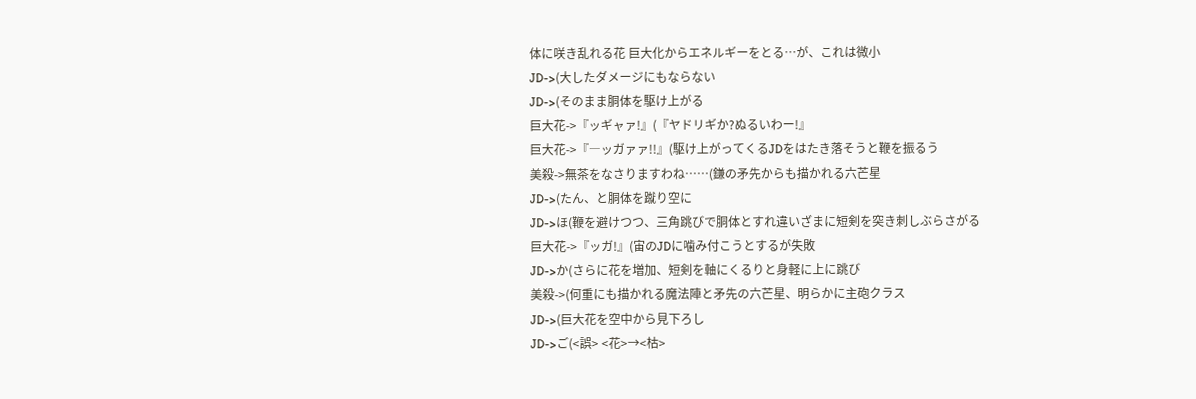体に咲き乱れる花 巨大化からエネルギーをとる…が、これは微小
JD->(大したダメージにもならない
JD->(そのまま胴体を駆け上がる
巨大花->『ッギャァ!』(『ヤドリギか?ぬるいわー!』
巨大花->『―ッガァァ!!』(駆け上がってくるJDをはたき落そうと鞭を振るう
美殺->無茶をなさりますわね……(鎌の矛先からも描かれる六芒星
JD->(たん、と胴体を蹴り空に
JD->ほ(鞭を避けつつ、三角跳びで胴体とすれ違いざまに短剣を突き刺しぶらさがる
巨大花->『ッガ!』(宙のJDに噛み付こうとするが失敗
JD->か(さらに花を増加、短剣を軸にくるりと身軽に上に跳び
美殺->(何重にも描かれる魔法陣と矛先の六芒星、明らかに主砲クラス
JD->(巨大花を空中から見下ろし
JD->ご(<誤> <花>→<枯>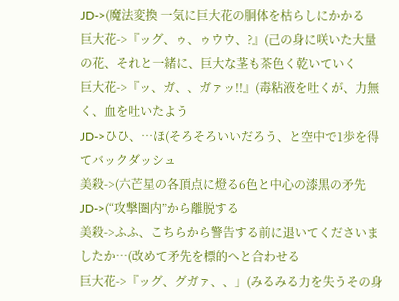JD->(魔法変換 一気に巨大花の胴体を枯らしにかかる
巨大花->『ッグ、ゥ、ゥウウ、?』(己の身に咲いた大量の花、それと一緒に、巨大な茎も茶色く乾いていく
巨大花->『ッ、ガ、、ガァッ!!』(毒粘液を吐くが、力無く、血を吐いたよう
JD->ひひ、…ほ(そろそろいいだろう、と空中で1歩を得てバックダッシュ
美殺->(六芒星の各頂点に燈る6色と中心の漆黒の矛先
JD->(“攻撃圏内”から離脱する
美殺->ふふ、こちらから警告する前に退いてくださいましたか…(改めて矛先を標的へと合わせる
巨大花->『ッグ、グガァ、、」(みるみる力を失うその身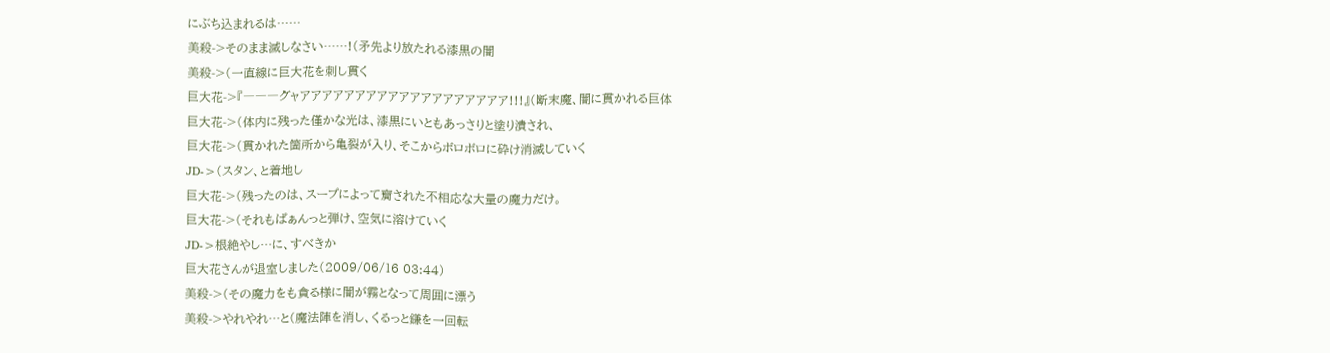にぶち込まれるは……
美殺->そのまま滅しなさい……!(矛先より放たれる漆黒の闇
美殺->(一直線に巨大花を刺し貫く
巨大花->『―――グ゙ャアアアアアアアアアアアアアアアアアアア!!!』(断末魔、闇に貫かれる巨体
巨大花->(体内に残った僅かな光は、漆黒にいともあっさりと塗り潰され、
巨大花->(貫かれた箇所から亀裂が入り、そこからボロボロに砕け消滅していく
JD->(スタン、と着地し
巨大花->(残ったのは、スープによって齎された不相応な大量の魔力だけ。
巨大花->(それもぱぁんっと弾け、空気に溶けていく
JD->根絶やし…に、すべきか
巨大花さんが退室しました(2009/06/16 03:44)
美殺->(その魔力をも貪る様に闇が霧となって周囲に漂う
美殺->やれやれ…と(魔法陣を消し、くるっと鎌を一回転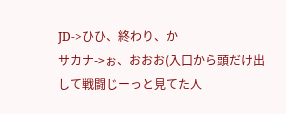JD->ひひ、終わり、か
サカナ->ぉ、おおお(入口から頭だけ出して戦闘じーっと見てた人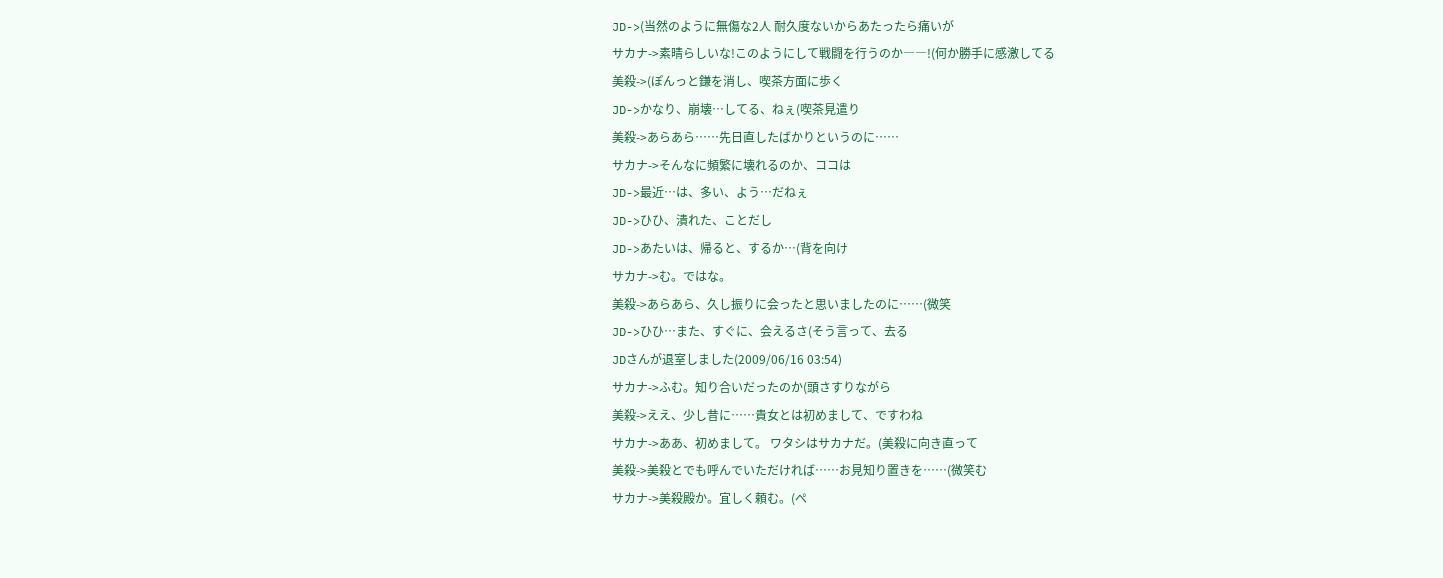JD->(当然のように無傷な2人 耐久度ないからあたったら痛いが
サカナ->素晴らしいな!このようにして戦闘を行うのか――!(何か勝手に感激してる
美殺->(ぽんっと鎌を消し、喫茶方面に歩く
JD->かなり、崩壊…してる、ねぇ(喫茶見遣り
美殺->あらあら……先日直したばかりというのに……
サカナ->そんなに頻繁に壊れるのか、ココは
JD->最近…は、多い、よう…だねぇ
JD->ひひ、潰れた、ことだし
JD->あたいは、帰ると、するか…(背を向け
サカナ->む。ではな。
美殺->あらあら、久し振りに会ったと思いましたのに……(微笑
JD->ひひ…また、すぐに、会えるさ(そう言って、去る
JDさんが退室しました(2009/06/16 03:54)
サカナ->ふむ。知り合いだったのか(頭さすりながら
美殺->ええ、少し昔に……貴女とは初めまして、ですわね
サカナ->ああ、初めまして。 ワタシはサカナだ。(美殺に向き直って
美殺->美殺とでも呼んでいただければ……お見知り置きを……(微笑む
サカナ->美殺殿か。宜しく頼む。(ぺ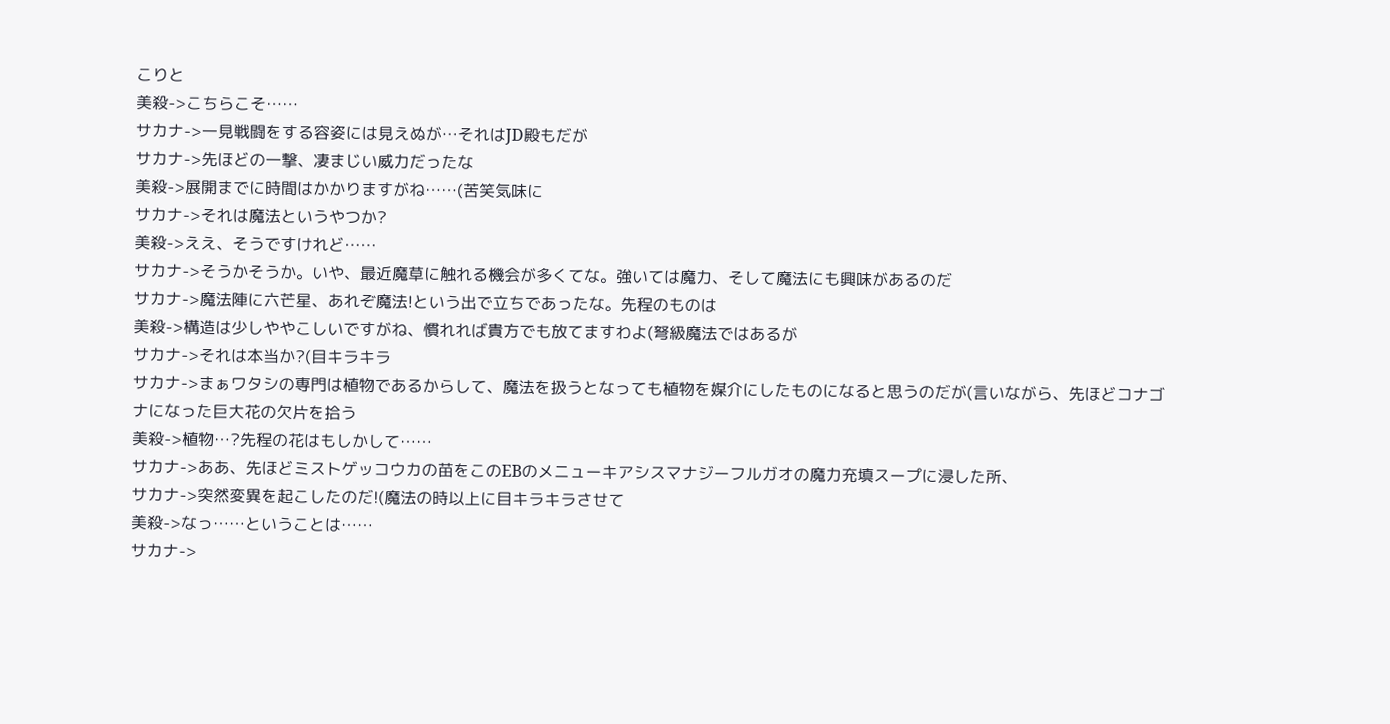こりと
美殺->こちらこそ……
サカナ->一見戦闘をする容姿には見えぬが…それはJD殿もだが
サカナ->先ほどの一撃、凄まじい威力だったな
美殺->展開までに時間はかかりますがね……(苦笑気味に
サカナ->それは魔法というやつか?
美殺->ええ、そうですけれど……
サカナ->そうかそうか。いや、最近魔草に触れる機会が多くてな。強いては魔力、そして魔法にも興味があるのだ
サカナ->魔法陣に六芒星、あれぞ魔法!という出で立ちであったな。先程のものは
美殺->構造は少しややこしいですがね、慣れれば貴方でも放てますわよ(弩級魔法ではあるが
サカナ->それは本当か?(目キラキラ
サカナ->まぁワタシの専門は植物であるからして、魔法を扱うとなっても植物を媒介にしたものになると思うのだが(言いながら、先ほどコナゴナになった巨大花の欠片を拾う
美殺->植物…?先程の花はもしかして……
サカナ->ああ、先ほどミストゲッコウカの苗をこのEBのメニューキアシスマナジーフルガオの魔力充填スープに浸した所、
サカナ->突然変異を起こしたのだ!(魔法の時以上に目キラキラさせて
美殺->なっ……ということは……
サカナ->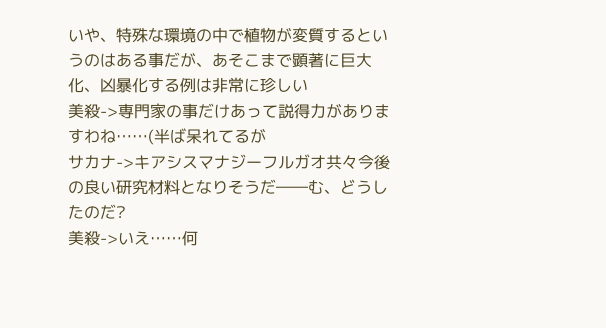いや、特殊な環境の中で植物が変質するというのはある事だが、あそこまで顕著に巨大化、凶暴化する例は非常に珍しい
美殺->専門家の事だけあって説得力がありますわね……(半ば呆れてるが
サカナ->キアシスマナジーフルガオ共々今後の良い研究材料となりそうだ――む、どうしたのだ?
美殺->いえ……何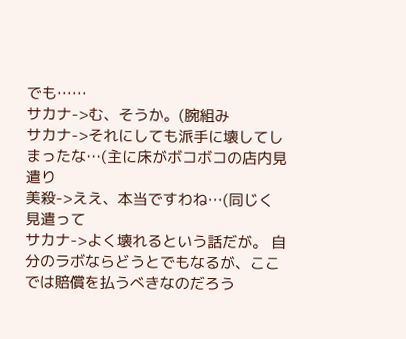でも……
サカナ->む、そうか。(腕組み
サカナ->それにしても派手に壊してしまったな…(主に床がボコボコの店内見遣り
美殺->ええ、本当ですわね…(同じく見遣って
サカナ->よく壊れるという話だが。 自分のラボならどうとでもなるが、ここでは賠償を払うべきなのだろう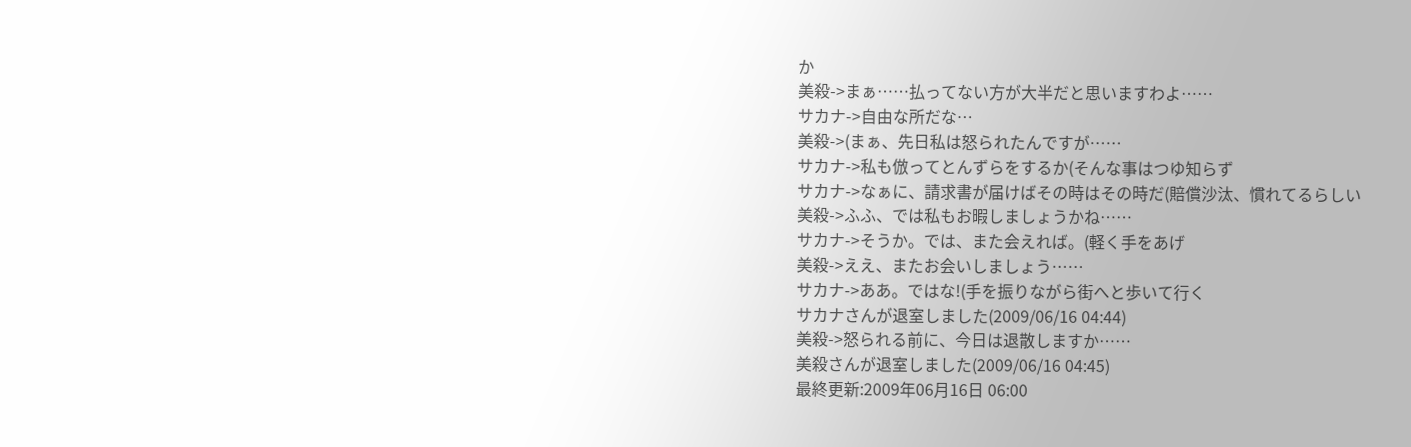か
美殺->まぁ……払ってない方が大半だと思いますわよ……
サカナ->自由な所だな…
美殺->(まぁ、先日私は怒られたんですが……
サカナ->私も倣ってとんずらをするか(そんな事はつゆ知らず
サカナ->なぁに、請求書が届けばその時はその時だ(賠償沙汰、慣れてるらしい
美殺->ふふ、では私もお暇しましょうかね……
サカナ->そうか。では、また会えれば。(軽く手をあげ
美殺->ええ、またお会いしましょう……
サカナ->ああ。ではな!(手を振りながら街へと歩いて行く
サカナさんが退室しました(2009/06/16 04:44)
美殺->怒られる前に、今日は退散しますか……
美殺さんが退室しました(2009/06/16 04:45)
最終更新:2009年06月16日 06:00